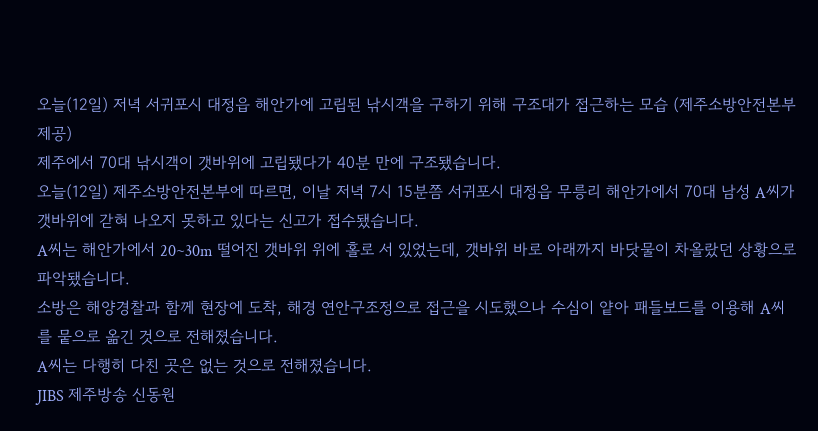오늘(12일) 저녁 서귀포시 대정읍 해안가에 고립된 낚시객을 구하기 위해 구조대가 접근하는 모습 (제주소방안전본부 제공)
제주에서 70대 낚시객이 갯바위에 고립됐다가 40분 만에 구조됐습니다.
오늘(12일) 제주소방안전본부에 따르면, 이날 저녁 7시 15분쯤 서귀포시 대정읍 무릉리 해안가에서 70대 남성 A씨가 갯바위에 갇혀 나오지 못하고 있다는 신고가 접수됐습니다.
A씨는 해안가에서 20~30m 떨어진 갯바위 위에 홀로 서 있었는데, 갯바위 바로 아래까지 바닷물이 차올랐던 상황으로 파악됐습니다.
소방은 해양경찰과 함께 현장에 도착, 해경 연안구조정으로 접근을 시도했으나 수심이 얕아 패들보드를 이용해 A씨를 뭍으로 옮긴 것으로 전해졌습니다.
A씨는 다행히 다친 곳은 없는 것으로 전해졌습니다.
JIBS 제주방송 신동원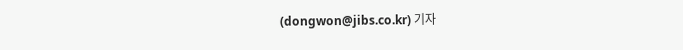(dongwon@jibs.co.kr) 기자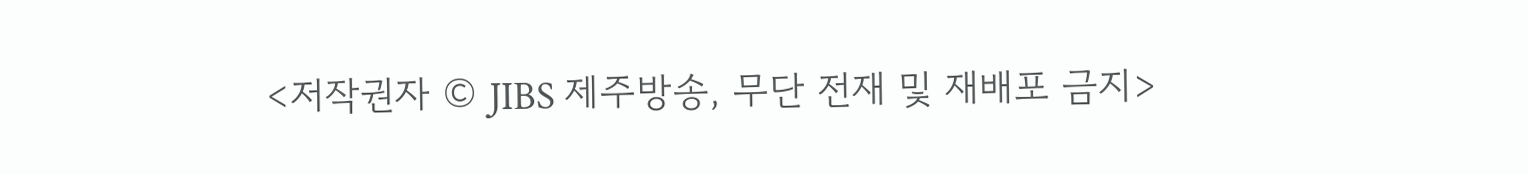<저작권자 © JIBS 제주방송, 무단 전재 및 재배포 금지>